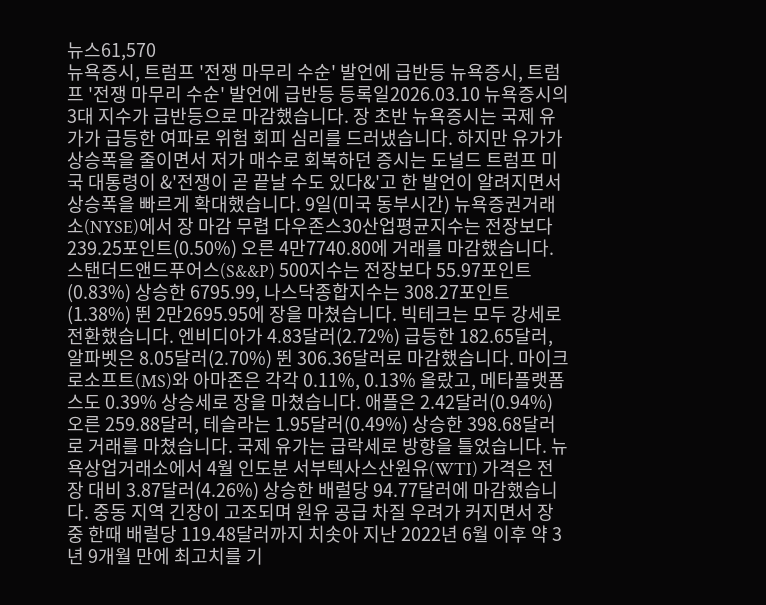뉴스61,570
뉴욕증시, 트럼프 '전쟁 마무리 수순' 발언에 급반등 뉴욕증시, 트럼프 '전쟁 마무리 수순' 발언에 급반등 등록일2026.03.10 뉴욕증시의 3대 지수가 급반등으로 마감했습니다. 장 초반 뉴욕증시는 국제 유가가 급등한 여파로 위험 회피 심리를 드러냈습니다. 하지만 유가가 상승폭을 줄이면서 저가 매수로 회복하던 증시는 도널드 트럼프 미국 대통령이 &'전쟁이 곧 끝날 수도 있다&'고 한 발언이 알려지면서 상승폭을 빠르게 확대했습니다. 9일(미국 동부시간) 뉴욕증권거래소(NYSE)에서 장 마감 무렵 다우존스30산업평균지수는 전장보다 239.25포인트(0.50%) 오른 4만7740.80에 거래를 마감했습니다. 스탠더드앤드푸어스(S&&P) 500지수는 전장보다 55.97포인트(0.83%) 상승한 6795.99, 나스닥종합지수는 308.27포인트(1.38%) 뛴 2만2695.95에 장을 마쳤습니다. 빅테크는 모두 강세로 전환했습니다. 엔비디아가 4.83달러(2.72%) 급등한 182.65달러, 알파벳은 8.05달러(2.70%) 뛴 306.36달러로 마감했습니다. 마이크로소프트(MS)와 아마존은 각각 0.11%, 0.13% 올랐고, 메타플랫폼스도 0.39% 상승세로 장을 마쳤습니다. 애플은 2.42달러(0.94%) 오른 259.88달러, 테슬라는 1.95달러(0.49%) 상승한 398.68달러로 거래를 마쳤습니다. 국제 유가는 급락세로 방향을 틀었습니다. 뉴욕상업거래소에서 4월 인도분 서부텍사스산원유(WTI) 가격은 전장 대비 3.87달러(4.26%) 상승한 배럴당 94.77달러에 마감했습니다. 중동 지역 긴장이 고조되며 원유 공급 차질 우려가 커지면서 장중 한때 배럴당 119.48달러까지 치솟아 지난 2022년 6월 이후 약 3년 9개월 만에 최고치를 기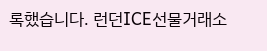록했습니다. 런던ICE선물거래소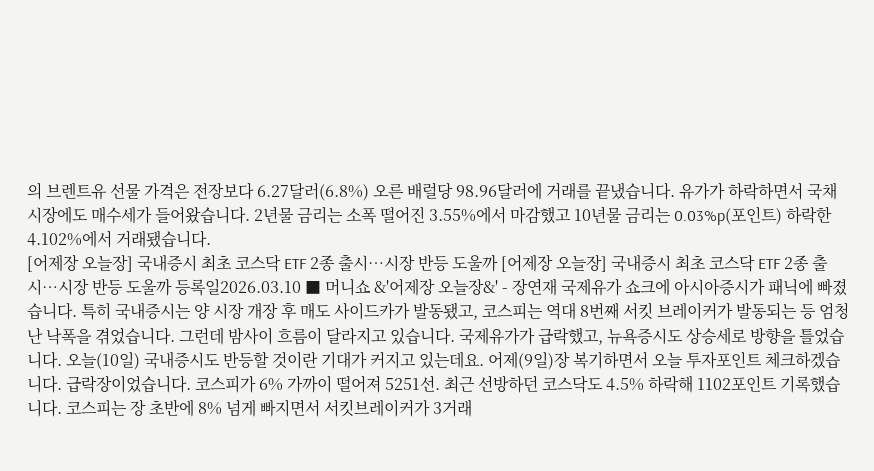의 브렌트유 선물 가격은 전장보다 6.27달러(6.8%) 오른 배럴당 98.96달러에 거래를 끝냈습니다. 유가가 하락하면서 국채 시장에도 매수세가 들어왔습니다. 2년물 금리는 소폭 떨어진 3.55%에서 마감했고 10년물 금리는 0.03%p(포인트) 하락한 4.102%에서 거래됐습니다.
[어제장 오늘장] 국내증시 최초 코스닥 ETF 2종 출시…시장 반등 도울까 [어제장 오늘장] 국내증시 최초 코스닥 ETF 2종 출시…시장 반등 도울까 등록일2026.03.10 ■ 머니쇼 &'어제장 오늘장&' - 장연재 국제유가 쇼크에 아시아증시가 패닉에 빠졌습니다. 특히 국내증시는 양 시장 개장 후 매도 사이드카가 발동됐고, 코스피는 역대 8번째 서킷 브레이커가 발동되는 등 엄청난 낙폭을 겪었습니다. 그런데 밤사이 흐름이 달라지고 있습니다. 국제유가가 급락했고, 뉴욕증시도 상승세로 방향을 틀었습니다. 오늘(10일) 국내증시도 반등할 것이란 기대가 커지고 있는데요. 어제(9일)장 복기하면서 오늘 투자포인트 체크하겠습니다. 급락장이었습니다. 코스피가 6% 가까이 떨어져 5251선. 최근 선방하던 코스닥도 4.5% 하락해 1102포인트 기록했습니다. 코스피는 장 초반에 8% 넘게 빠지면서 서킷브레이커가 3거래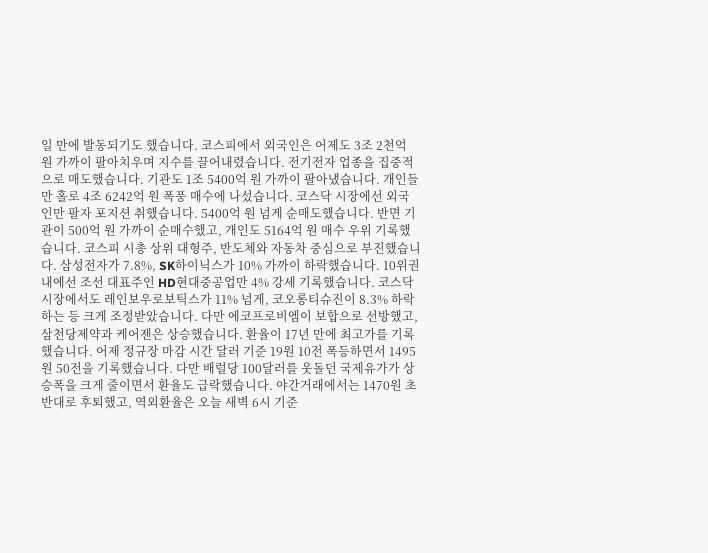일 만에 발동되기도 했습니다. 코스피에서 외국인은 어제도 3조 2천억 원 가까이 팔아치우며 지수를 끌어내렸습니다. 전기전자 업종을 집중적으로 매도했습니다. 기관도 1조 5400억 원 가까이 팔아냈습니다. 개인들만 홀로 4조 6242억 원 폭풍 매수에 나섰습니다. 코스닥 시장에선 외국인만 팔자 포지션 취했습니다. 5400억 원 넘게 순매도했습니다. 반면 기관이 500억 원 가까이 순매수했고, 개인도 5164억 원 매수 우위 기록했습니다. 코스피 시총 상위 대형주, 반도체와 자동차 중심으로 부진했습니다. 삼성전자가 7.8%, SK하이닉스가 10% 가까이 하락했습니다. 10위권 내에선 조선 대표주인 HD현대중공업만 4% 강세 기록했습니다. 코스닥 시장에서도 레인보우로보틱스가 11% 넘게, 코오롱티슈진이 8.3% 하락하는 등 크게 조정받았습니다. 다만 에코프로비엠이 보합으로 선방했고, 삼천당제약과 케어젠은 상승했습니다. 환율이 17년 만에 최고가를 기록했습니다. 어제 정규장 마감 시간 달러 기준 19원 10전 폭등하면서 1495원 50전을 기록했습니다. 다만 배럴당 100달러를 웃돌던 국제유가가 상승폭을 크게 줄이면서 환율도 급락했습니다. 야간거래에서는 1470원 초반대로 후퇴했고, 역외환율은 오늘 새벽 6시 기준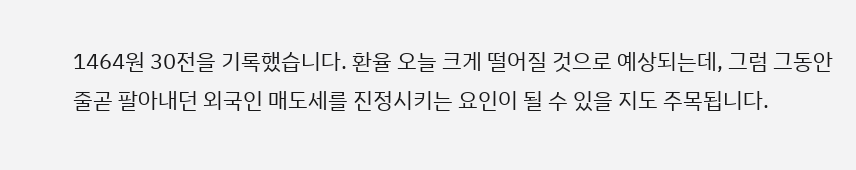1464원 30전을 기록했습니다. 환율 오늘 크게 떨어질 것으로 예상되는데, 그럼 그동안 줄곧 팔아내던 외국인 매도세를 진정시키는 요인이 될 수 있을 지도 주목됩니다.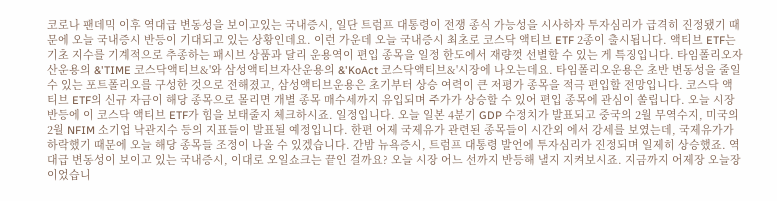코로나 팬데믹 이후 역대급 변동성을 보이고있는 국내증시, 일단 트럼프 대통령이 전쟁 종식 가능성을 시사하자 투자심리가 급격히 진정됐기 때문에 오늘 국내증시 반등이 기대되고 있는 상황인데요. 이런 가운데 오늘 국내증시 최초로 코스닥 액티브 ETF 2종이 출시됩니다. 액티브 ETF는 기초 지수를 기계적으로 추종하는 패시브 상품과 달리 운용역이 편입 종목을 일정 한도에서 재량껏 선별할 수 있는 게 특징입니다. 타임폴리오자산운용의 &'TIME 코스닥액티브&'와 삼성액티브자산운용의 &'KoAct 코스닥액티브&'시장에 나오는데요. 타임폴리오운용은 초반 변동성을 줄일 수 있는 포트폴리오를 구성한 것으로 전해졌고, 삼성액티브운용은 초기부터 상승 여력이 큰 저평가 종목을 적극 편입할 전망입니다. 코스닥 액티브 ETF의 신규 자금이 해당 종목으로 몰리면 개별 종목 매수세까지 유입되며 주가가 상승할 수 있어 편입 종목에 관심이 쏠립니다. 오늘 시장 반등에 이 코스닥 액티브 ETF가 힘을 보태줄지 체크하시죠. 일정입니다. 오늘 일본 4분기 GDP 수정치가 발표되고 중국의 2월 무역수지, 미국의 2월 NFIM 소기업 낙관지수 등의 지표들이 발표될 예정입니다. 한편 어제 국제유가 관련된 종목들이 시간외 에서 강세를 보였는데, 국제유가가 하락했기 때문에 오늘 해당 종목들 조정이 나올 수 있겠습니다. 간밤 뉴욕증시, 트럼프 대통령 발언에 투자심리가 진정되며 일제히 상승했죠. 역대급 변동성이 보이고 있는 국내증시, 이대로 오일쇼크는 끝인 걸까요? 오늘 시장 어느 선까지 반등해 낼지 지켜보시죠. 지금까지 어제장 오늘장이었습니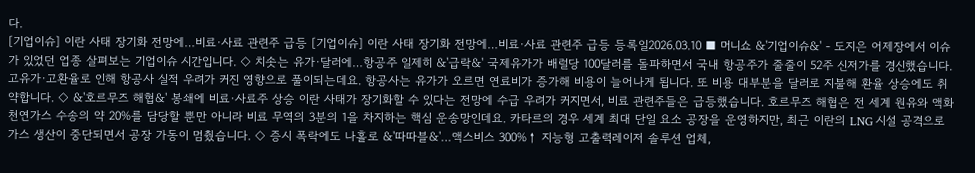다.
[기업이슈] 이란 사태 장기화 전망에…비료·사료 관련주 급등 [기업이슈] 이란 사태 장기화 전망에…비료·사료 관련주 급등 등록일2026.03.10 ■ 머니쇼 &'기업이슈&' - 도지은 어제장에서 이슈가 있었던 업종 살펴보는 기업이슈 시간입니다. ◇ 치솟는 유가·달러에…항공주 일제히 &'급락&' 국제유가가 배럴당 100달러를 돌파하면서 국내 항공주가 줄줄이 52주 신저가를 경신했습니다. 고유가·고환율로 인해 항공사 실적 우려가 커진 영향으로 풀이되는데요. 항공사는 유가가 오르면 연료비가 증가해 비용이 늘어나게 됩니다. 또 비용 대부분을 달러로 지불해 환율 상승에도 취약합니다. ◇ &'호르무즈 해협&' 봉쇄에 비료·사료주 상승 이란 사태가 장기화할 수 있다는 전망에 수급 우려가 커지면서, 비료 관련주들은 급등했습니다. 호르무즈 해협은 전 세계 원유와 액화천연가스 수송의 약 20%를 담당할 뿐만 아니라 비료 무역의 3분의 1을 차지하는 핵심 운송망인데요. 카타르의 경우 세계 최대 단일 요소 공장을 운영하지만, 최근 이란의 LNG 시설 공격으로 가스 생산이 중단되면서 공장 가동이 멈췄습니다. ◇ 증시 폭락에도 나홀로 &'따따블&'…액스비스 300%↑ 지능형 고출력레이저 솔루션 업체,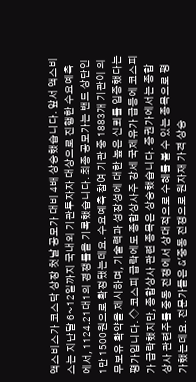액스비스가 코스닥 상장 첫날 공모가 대비 4배 상승했습니다. 앞서 액스비스는 지난달 6~12일까지 국내외 기관투자자 대상으로 진행한 수요예측에서, 1124.21대1의 경쟁률을 기록했습니다. 최종 공모가는 밴드 상단인 1만 1500원으로 확정됐는데요. 수요예측 참여 기관 중 1883개 기관이 의무보유 확약을 제시하며, 기술력과 성장성에 대한 높은 신뢰를 입증했다는 평가입니다. ◇ 코스피 급락에도 종합상사주 강세 국제유가 급등에 코스피가 급락했지만, 종합상사 관련 종목은 상승했습니다. 증권가에서는 종합상사 관련주를 중동 전쟁에서 상대적으로 수혜를 볼 수 있는 종목으로 평가했는데요. 전문가들은 &'중동 전쟁으로 원자재 가격 상승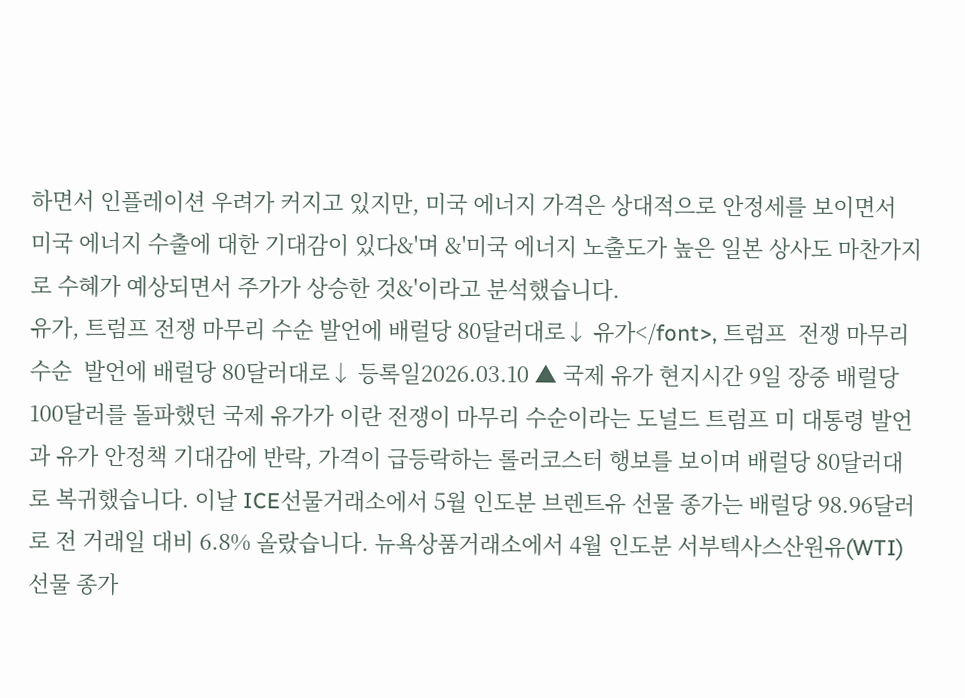하면서 인플레이션 우려가 커지고 있지만, 미국 에너지 가격은 상대적으로 안정세를 보이면서 미국 에너지 수출에 대한 기대감이 있다&'며 &'미국 에너지 노출도가 높은 일본 상사도 마찬가지로 수혜가 예상되면서 주가가 상승한 것&'이라고 분석했습니다.
유가, 트럼프 전쟁 마무리 수순 발언에 배럴당 80달러대로↓ 유가</font>, 트럼프  전쟁 마무리 수순  발언에 배럴당 80달러대로↓ 등록일2026.03.10 ▲ 국제 유가 현지시간 9일 장중 배럴당 100달러를 돌파했던 국제 유가가 이란 전쟁이 마무리 수순이라는 도널드 트럼프 미 대통령 발언과 유가 안정책 기대감에 반락, 가격이 급등락하는 롤러코스터 행보를 보이며 배럴당 80달러대로 복귀했습니다. 이날 ICE선물거래소에서 5월 인도분 브렌트유 선물 종가는 배럴당 98.96달러로 전 거래일 대비 6.8% 올랐습니다. 뉴욕상품거래소에서 4월 인도분 서부텍사스산원유(WTI) 선물 종가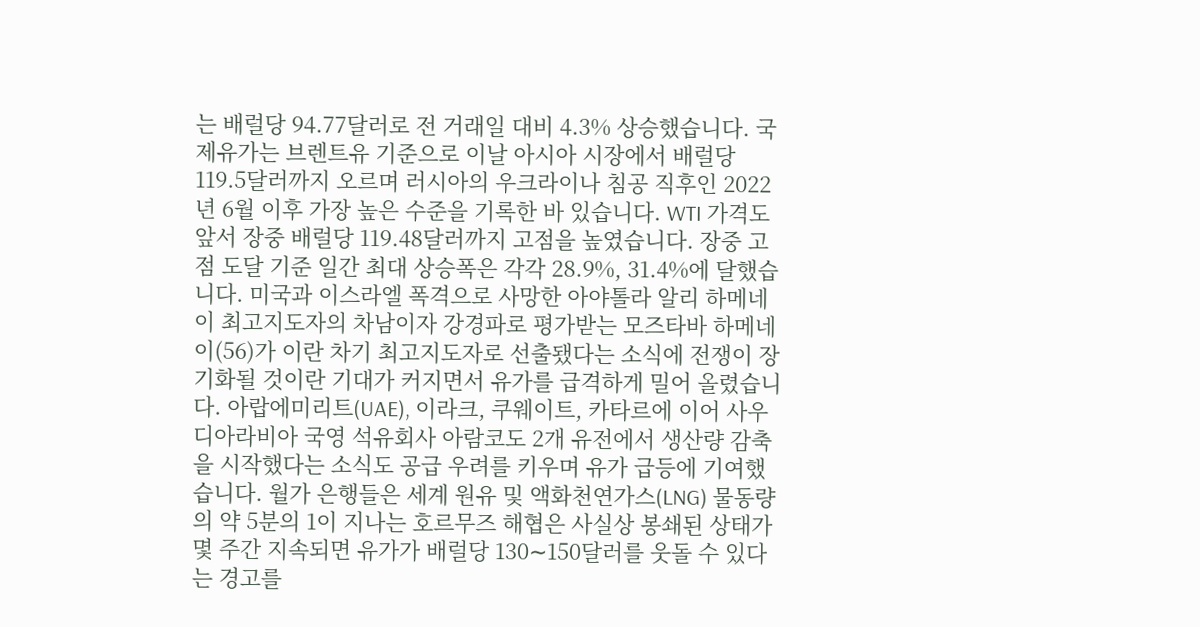는 배럴당 94.77달러로 전 거래일 대비 4.3% 상승했습니다. 국제유가는 브렌트유 기준으로 이날 아시아 시장에서 배럴당 119.5달러까지 오르며 러시아의 우크라이나 침공 직후인 2022년 6월 이후 가장 높은 수준을 기록한 바 있습니다. WTI 가격도 앞서 장중 배럴당 119.48달러까지 고점을 높였습니다. 장중 고점 도달 기준 일간 최대 상승폭은 각각 28.9%, 31.4%에 달했습니다. 미국과 이스라엘 폭격으로 사망한 아야톨라 알리 하메네이 최고지도자의 차남이자 강경파로 평가받는 모즈타바 하메네이(56)가 이란 차기 최고지도자로 선출됐다는 소식에 전쟁이 장기화될 것이란 기대가 커지면서 유가를 급격하게 밀어 올렸습니다. 아랍에미리트(UAE), 이라크, 쿠웨이트, 카타르에 이어 사우디아라비아 국영 석유회사 아람코도 2개 유전에서 생산량 감축을 시작했다는 소식도 공급 우려를 키우며 유가 급등에 기여했습니다. 월가 은행들은 세계 원유 및 액화천연가스(LNG) 물동량의 약 5분의 1이 지나는 호르무즈 해협은 사실상 봉쇄된 상태가 몇 주간 지속되면 유가가 배럴당 130∼150달러를 웃돌 수 있다는 경고를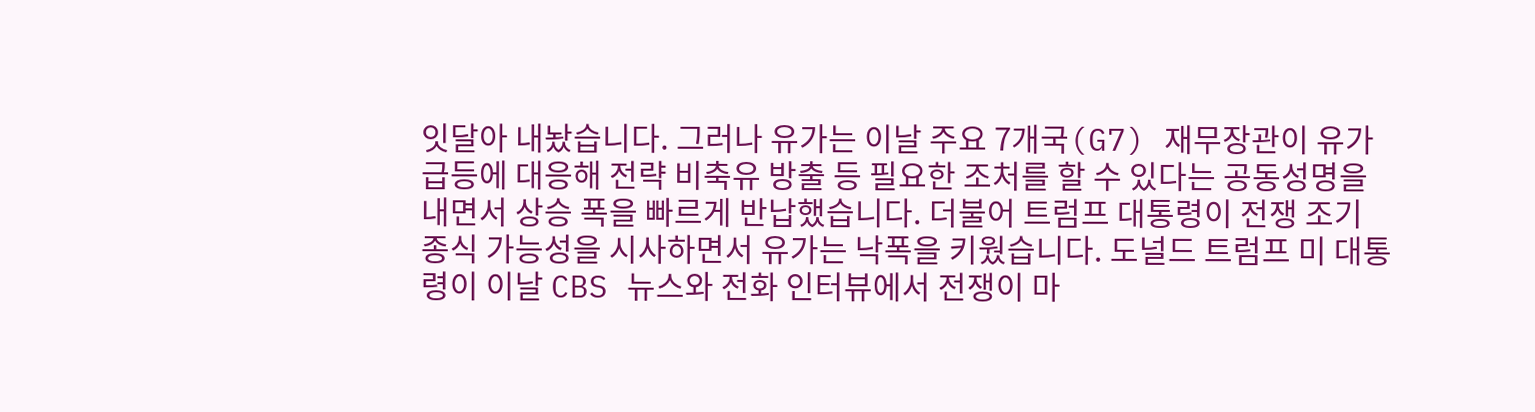잇달아 내놨습니다. 그러나 유가는 이날 주요 7개국(G7) 재무장관이 유가 급등에 대응해 전략 비축유 방출 등 필요한 조처를 할 수 있다는 공동성명을 내면서 상승 폭을 빠르게 반납했습니다. 더불어 트럼프 대통령이 전쟁 조기 종식 가능성을 시사하면서 유가는 낙폭을 키웠습니다. 도널드 트럼프 미 대통령이 이날 CBS 뉴스와 전화 인터뷰에서 전쟁이 마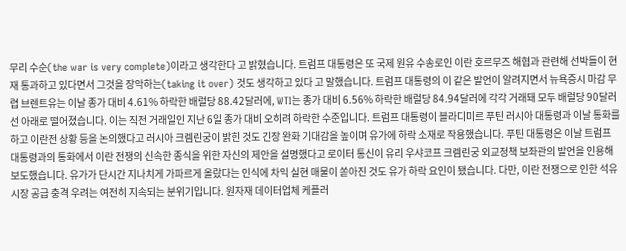무리 수순(the war is very complete)이라고 생각한다 고 밝혔습니다. 트럼프 대통령은 또 국제 원유 수송로인 이란 호르무즈 해협과 관련해 선박들이 현재 통과하고 있다면서 그것을 장악하는(taking it over) 것도 생각하고 있다 고 말했습니다. 트럼프 대통령의 이 같은 발언이 알려지면서 뉴욕증시 마감 무렵 브렌트유는 이날 종가 대비 4.61% 하락한 배럴당 88.42달러에, WTI는 종가 대비 6.56% 하락한 배럴당 84.94달러에 각각 거래돼 모두 배럴당 90달러선 아래로 떨어졌습니다. 이는 직전 거래일인 지난 6일 종가 대비 오히려 하락한 수준입니다. 트럼프 대통령이 블라디미르 푸틴 러시아 대통령과 이날 통화를 하고 이란전 상황 등을 논의했다고 러시아 크렘린궁이 밝힌 것도 긴장 완화 기대감을 높이며 유가에 하락 소재로 작용했습니다. 푸틴 대통령은 이날 트럼프 대통령과의 통화에서 이란 전쟁의 신속한 종식을 위한 자신의 제안을 설명했다고 로이터 통신이 유리 우샤코프 크렘린궁 외교정책 보좌관의 발언을 인용해 보도했습니다. 유가가 단시간 지나치게 가파르게 올랐다는 인식에 차익 실현 매물이 쏟아진 것도 유가 하락 요인이 됐습니다. 다만, 이란 전쟁으로 인한 석유시장 공급 충격 우려는 여전히 지속되는 분위기입니다. 원자재 데이터업체 케플러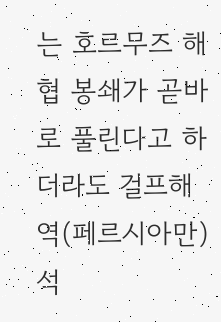는 호르무즈 해협 봉쇄가 곧바로 풀린다고 하더라도 걸프해역(페르시아만) 석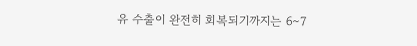유 수출이 완전히 회복되기까지는 6∼7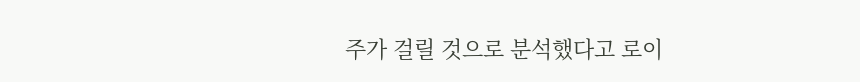주가 걸릴 것으로 분석했다고 로이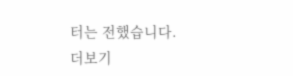터는 전했습니다.
더보기